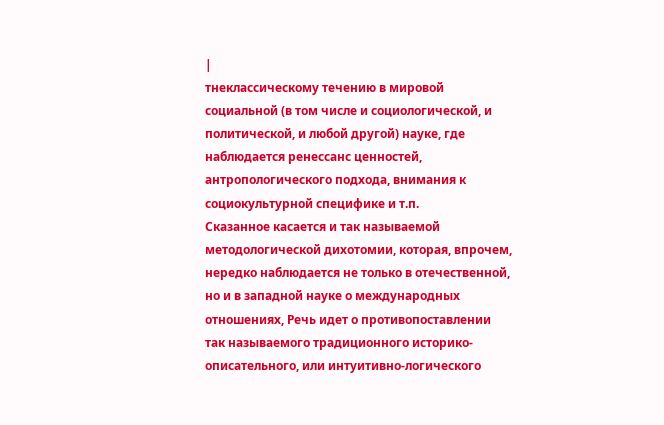|
тнеклассическому течению в мировой социальной (в том числе и социологической, и политической, и любой другой) науке, где наблюдается ренессанс ценностей, антропологического подхода, внимания к социокультурной специфике и т.п.
Сказанное касается и так называемой методологической дихотомии, которая, впрочем, нередко наблюдается не только в отечественной, но и в западной науке о международных отношениях, Речь идет о противопоставлении так называемого традиционного историко-описательного, или интуитивно-логического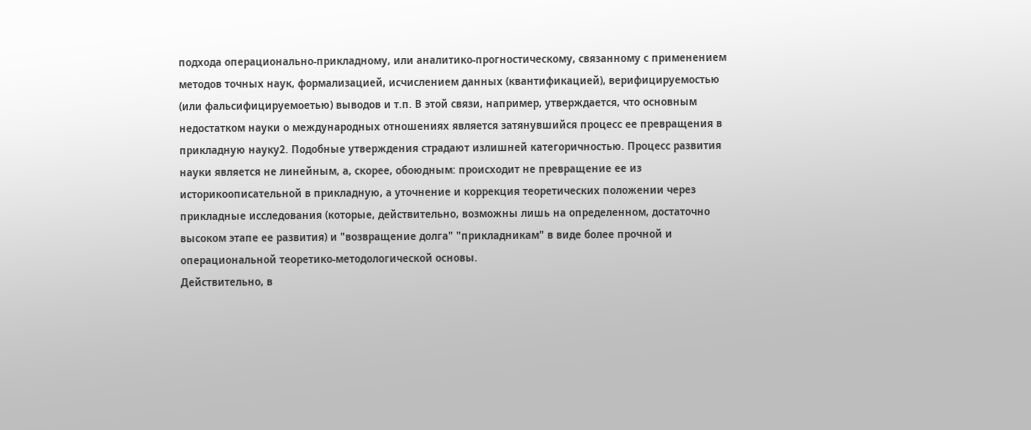подхода операционально-прикладному, или аналитико-прогностическому, связанному с применением методов точных наук, формализацией, исчислением данных (квантификацией), верифицируемостью (или фальсифицируемоетью) выводов и т.п. В этой связи, например, утверждается, что основным недостатком науки о международных отношениях является затянувшийся процесс ее превращения в прикладную науку2. Подобные утверждения страдают излишней категоричностью. Процесс развития науки является не линейным, а, скорее, обоюдным: происходит не превращение ее из историкоописательной в прикладную, а уточнение и коррекция теоретических положении через прикладные исследования (которые, действительно, возможны лишь на определенном, достаточно высоком этапе ее развития) и "возвращение долга" "прикладникам" в виде более прочной и операциональной теоретико-методологической основы.
Действительно, в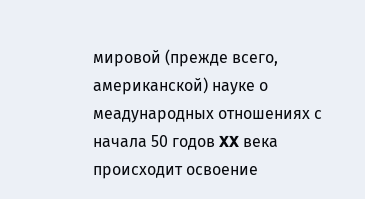мировой (прежде всего, американской) науке о меадународных отношениях с начала 50 годов XX века происходит освоение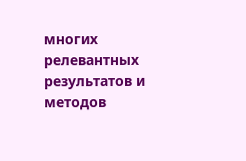многих релевантных результатов и методов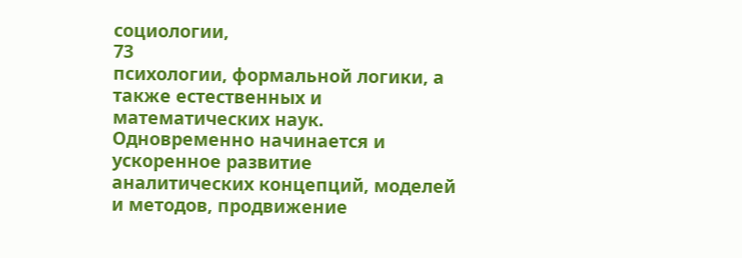социологии,
73
психологии, формальной логики, а также естественных и математических наук. Одновременно начинается и ускоренное развитие аналитических концепций, моделей и методов, продвижение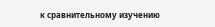к сравнительному изучению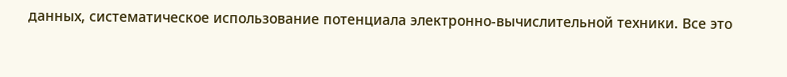данных, систематическое использование потенциала электронно-вычислительной техники. Все это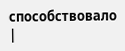способствовало
|